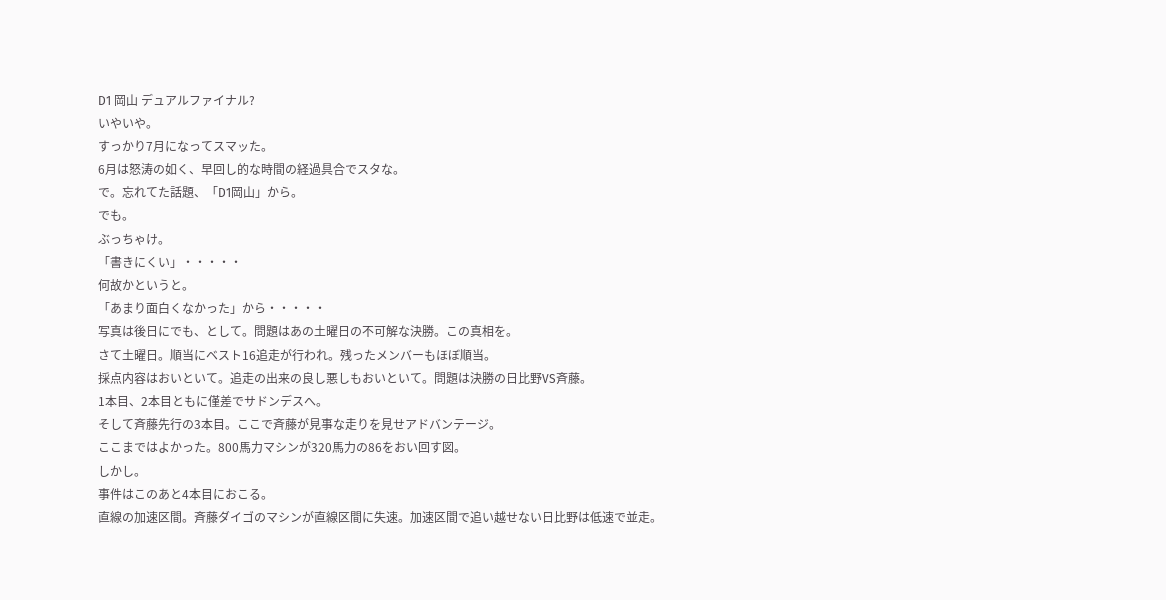D1 岡山 デュアルファイナル?
いやいや。
すっかり7月になってスマッた。
6月は怒涛の如く、早回し的な時間の経過具合でスタな。
で。忘れてた話題、「D1岡山」から。
でも。
ぶっちゃけ。
「書きにくい」・・・・・
何故かというと。
「あまり面白くなかった」から・・・・・
写真は後日にでも、として。問題はあの土曜日の不可解な決勝。この真相を。
さて土曜日。順当にベスト16追走が行われ。残ったメンバーもほぼ順当。
採点内容はおいといて。追走の出来の良し悪しもおいといて。問題は決勝の日比野VS斉藤。
1本目、2本目ともに僅差でサドンデスへ。
そして斉藤先行の3本目。ここで斉藤が見事な走りを見せアドバンテージ。
ここまではよかった。800馬力マシンが320馬力の86をおい回す図。
しかし。
事件はこのあと4本目におこる。
直線の加速区間。斉藤ダイゴのマシンが直線区間に失速。加速区間で追い越せない日比野は低速で並走。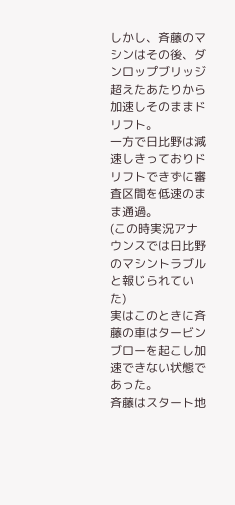しかし、斉藤のマシンはその後、ダンロップブリッジ超えたあたりから加速しそのままドリフト。
一方で日比野は減速しきっておりドリフトできずに審査区間を低速のまま通過。
(この時実況アナウンスでは日比野のマシントラブルと報じられていた)
実はこのときに斉藤の車はタービンブローを起こし加速できない状態であった。
斉藤はスタート地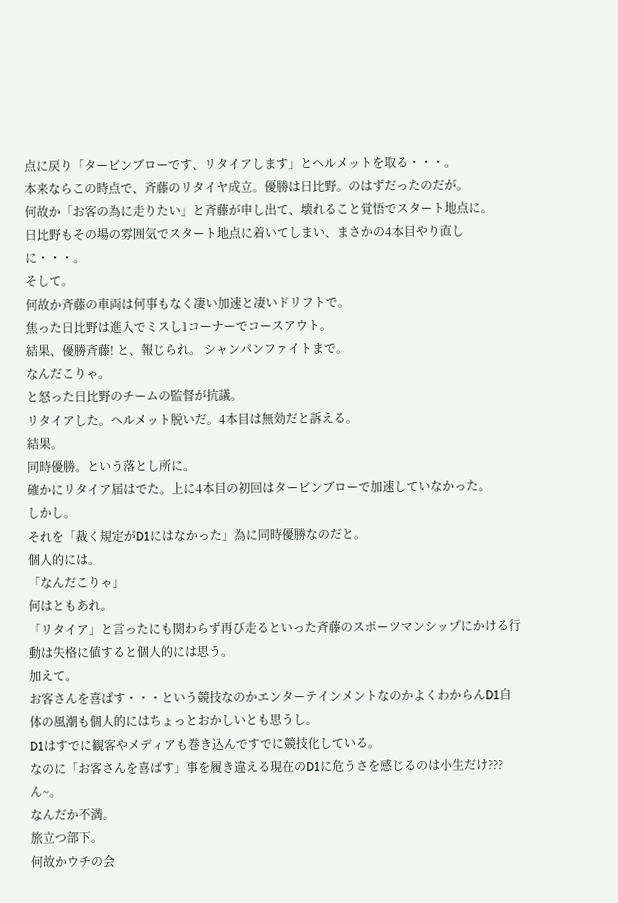点に戻り「タービンブローです、リタイアします」とヘルメットを取る・・・。
本来ならこの時点で、斉藤のリタイヤ成立。優勝は日比野。のはずだったのだが。
何故か「お客の為に走りたい」と斉藤が申し出て、壊れること覚悟でスタート地点に。
日比野もその場の雰囲気でスタート地点に着いてしまい、まさかの4本目やり直しに・・・。
そして。
何故か斉藤の車両は何事もなく凄い加速と凄いドリフトで。
焦った日比野は進入でミスし1コーナーでコースアウト。
結果、優勝斉藤! と、報じられ。 シャンパンファイトまで。
なんだこりゃ。
と怒った日比野のチームの監督が抗議。
リタイアした。ヘルメット脱いだ。4本目は無効だと訴える。
結果。
同時優勝。という落とし所に。
確かにリタイア届はでた。上に4本目の初回はタービンブローで加速していなかった。
しかし。
それを「裁く規定がD1にはなかった」為に同時優勝なのだと。
個人的には。
「なんだこりゃ」
何はともあれ。
「リタイア」と言ったにも関わらず再び走るといった斉藤のスポーツマンシップにかける行動は失格に値すると個人的には思う。
加えて。
お客さんを喜ばす・・・という競技なのかエンターテインメントなのかよくわからんD1自体の風潮も個人的にはちょっとおかしいとも思うし。
D1はすでに観客やメディアも巻き込んですでに競技化している。
なのに「お客さんを喜ばす」事を履き違える現在のD1に危うさを感じるのは小生だけ???
ん~。
なんだか不満。
旅立つ部下。
何故かウチの会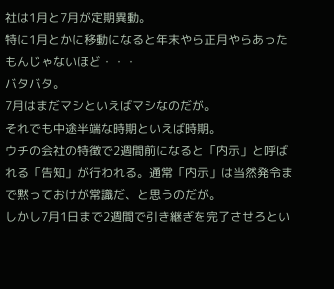社は1月と7月が定期異動。
特に1月とかに移動になると年末やら正月やらあったもんじゃないほど・・・
バタバタ。
7月はまだマシといえばマシなのだが。
それでも中途半端な時期といえば時期。
ウチの会社の特徴で2週間前になると「内示」と呼ばれる「告知」が行われる。通常「内示」は当然発令まで黙っておけが常識だ、と思うのだが。
しかし7月1日まで2週間で引き継ぎを完了させろとい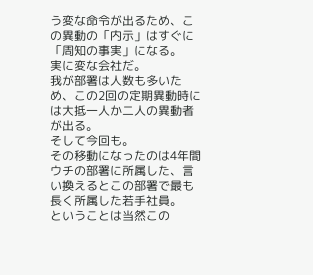う変な命令が出るため、この異動の「内示」はすぐに「周知の事実」になる。
実に変な会社だ。
我が部署は人数も多いため、この2回の定期異動時には大抵一人か二人の異動者が出る。
そして今回も。
その移動になったのは4年間ウチの部署に所属した、言い換えるとこの部署で最も長く所属した若手社員。
ということは当然この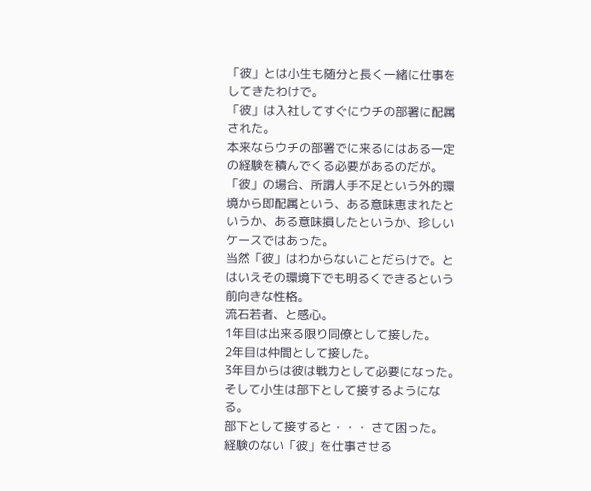「彼」とは小生も随分と長く一緒に仕事をしてきたわけで。
「彼」は入社してすぐにウチの部署に配属された。
本来ならウチの部署でに来るにはある一定の経験を積んでくる必要があるのだが。
「彼」の場合、所謂人手不足という外的環境から即配属という、ある意味恵まれたというか、ある意味損したというか、珍しいケースではあった。
当然「彼」はわからないことだらけで。とはいえその環境下でも明るくできるという前向きな性格。
流石若者、と感心。
1年目は出来る限り同僚として接した。
2年目は仲間として接した。
3年目からは彼は戦力として必要になった。そして小生は部下として接するようになる。
部下として接すると・・・ さて困った。
経験のない「彼」を仕事させる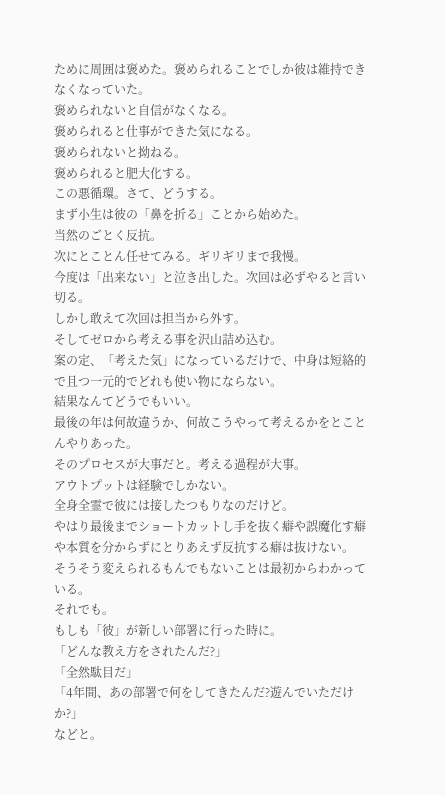ために周囲は褒めた。褒められることでしか彼は維持できなくなっていた。
褒められないと自信がなくなる。
褒められると仕事ができた気になる。
褒められないと拗ねる。
褒められると肥大化する。
この悪循環。さて、どうする。
まず小生は彼の「鼻を折る」ことから始めた。
当然のごとく反抗。
次にとことん任せてみる。ギリギリまで我慢。
今度は「出来ない」と泣き出した。次回は必ずやると言い切る。
しかし敢えて次回は担当から外す。
そしてゼロから考える事を沢山詰め込む。
案の定、「考えた気」になっているだけで、中身は短絡的で且つ一元的でどれも使い物にならない。
結果なんてどうでもいい。
最後の年は何故違うか、何故こうやって考えるかをとことんやりあった。
そのプロセスが大事だと。考える過程が大事。
アウトプットは経験でしかない。
全身全霊で彼には接したつもりなのだけど。
やはり最後までショートカットし手を抜く癖や誤魔化す癖や本質を分からずにとりあえず反抗する癖は抜けない。
そうそう変えられるもんでもないことは最初からわかっている。
それでも。
もしも「彼」が新しい部署に行った時に。
「どんな教え方をされたんだ?」
「全然駄目だ」
「4年間、あの部署で何をしてきたんだ?遊んでいただけか?」
などと。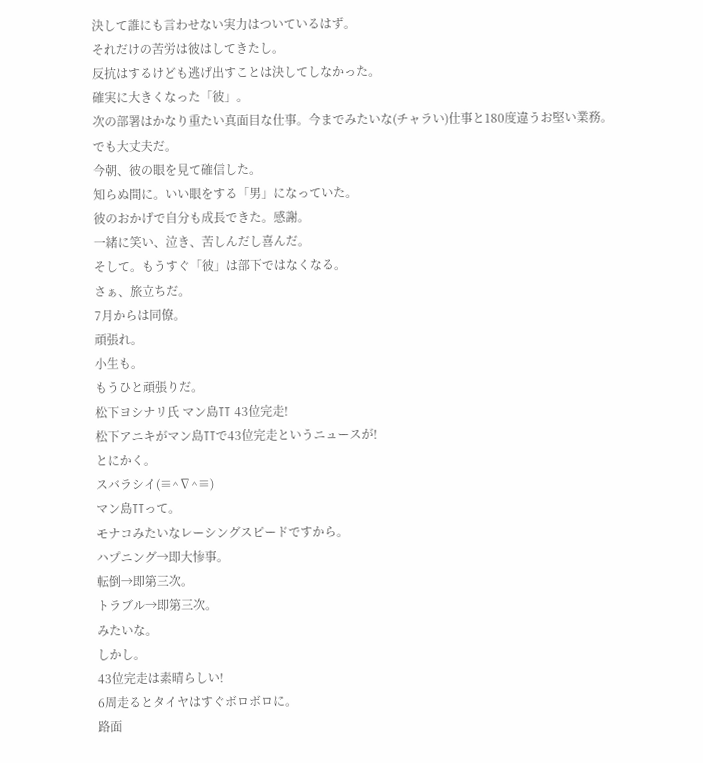決して誰にも言わせない実力はついているはず。
それだけの苦労は彼はしてきたし。
反抗はするけども逃げ出すことは決してしなかった。
確実に大きくなった「彼」。
次の部署はかなり重たい真面目な仕事。今までみたいな(チャラい)仕事と180度違うお堅い業務。
でも大丈夫だ。
今朝、彼の眼を見て確信した。
知らぬ間に。いい眼をする「男」になっていた。
彼のおかげで自分も成長できた。感謝。
一緒に笑い、泣き、苦しんだし喜んだ。
そして。もうすぐ「彼」は部下ではなくなる。
さぁ、旅立ちだ。
7月からは同僚。
頑張れ。
小生も。
もうひと頑張りだ。
松下ヨシナリ氏 マン島TT 43位完走!
松下アニキがマン島TTで43位完走というニュースが!
とにかく。
スバラシイ(≡^∇^≡)
マン島TTって。
モナコみたいなレーシングスピードですから。
ハプニング→即大惨事。
転倒→即第三次。
トラブル→即第三次。
みたいな。
しかし。
43位完走は素晴らしい!
6周走るとタイヤはすぐボロボロに。
路面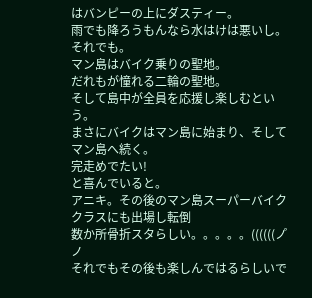はバンピーの上にダスティー。
雨でも降ろうもんなら水はけは悪いし。
それでも。
マン島はバイク乗りの聖地。
だれもが憧れる二輪の聖地。
そして島中が全員を応援し楽しむという。
まさにバイクはマン島に始まり、そしてマン島へ続く。
完走めでたい!
と喜んでいると。
アニキ。その後のマン島スーパーバイククラスにも出場し転倒
数か所骨折スタらしい。。。。。((((((ノ゚ノ
それでもその後も楽しんではるらしいで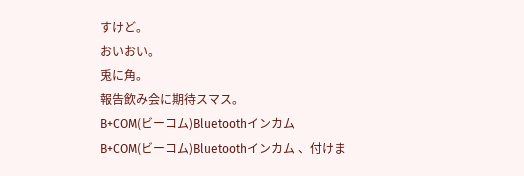すけど。
おいおい。
兎に角。
報告飲み会に期待スマス。
B+COM(ビーコム)Bluetoothインカム
B+COM(ビーコム)Bluetoothインカム 、付けま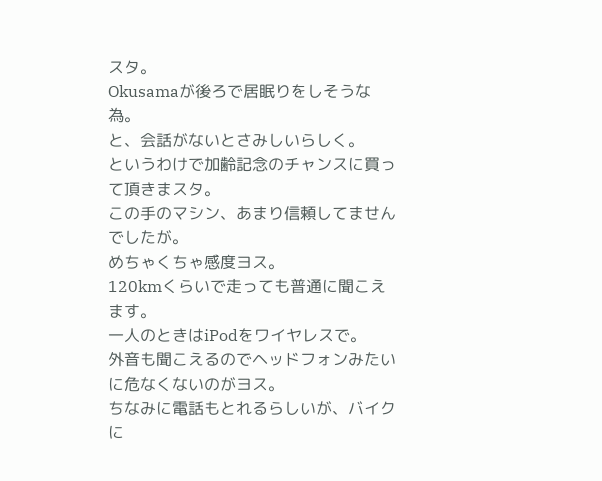スタ。
Okusamaが後ろで居眠りをしそうな為。
と、会話がないとさみしいらしく。
というわけで加齢記念のチャンスに買って頂きまスタ。
この手のマシン、あまり信頼してませんでしたが。
めちゃくちゃ感度ヨス。
120kmくらいで走っても普通に聞こえます。
一人のときはiPodをワイヤレスで。
外音も聞こえるのでヘッドフォンみたいに危なくないのがヨス。
ちなみに電話もとれるらしいが、バイクに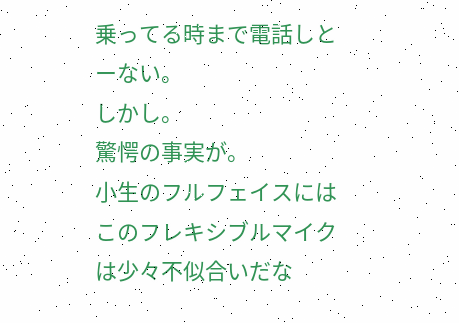乗ってる時まで電話しとーない。
しかし。
驚愕の事実が。
小生のフルフェイスにはこのフレキシブルマイクは少々不似合いだな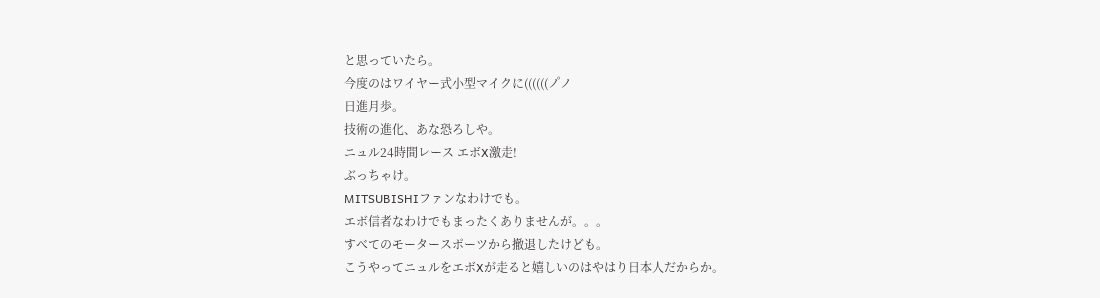と思っていたら。
今度のはワイヤー式小型マイクに((((((ノ゚ノ
日進月歩。
技術の進化、あな恐ろしや。
ニュル24時間レース エボX激走!
ぶっちゃけ。
MITSUBISHIファンなわけでも。
エボ信者なわけでもまったくありませんが。。。
すべてのモータースポーツから撤退したけども。
こうやってニュルをエボXが走ると嬉しいのはやはり日本人だからか。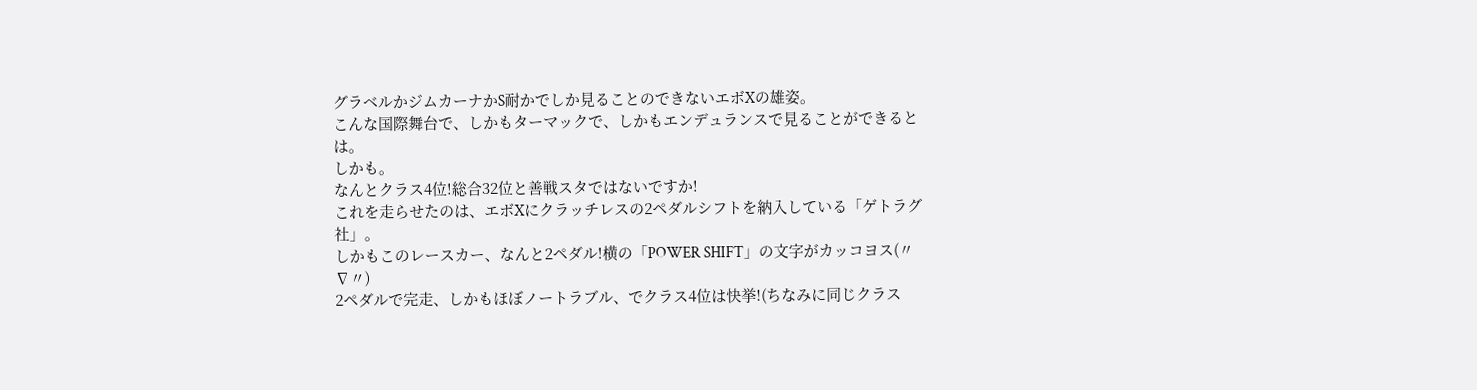グラベルかジムカーナかS耐かでしか見ることのできないエボXの雄姿。
こんな国際舞台で、しかもターマックで、しかもエンデュランスで見ることができるとは。
しかも。
なんとクラス4位!総合32位と善戦スタではないですか!
これを走らせたのは、エボXにクラッチレスの2ペダルシフトを納入している「ゲトラグ社」。
しかもこのレースカー、なんと2ペダル!横の「POWER SHIFT」の文字がカッコヨス(〃∇〃)
2ペダルで完走、しかもほぼノートラブル、でクラス4位は快挙!(ちなみに同じクラス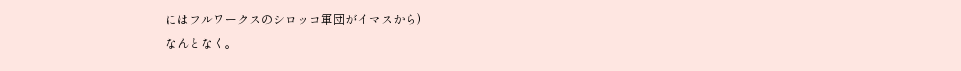にはフルワークスのシロッコ軍団がイマスから)
なんとなく。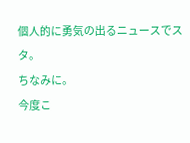個人的に勇気の出るニュースでスタ。
ちなみに。
今度こ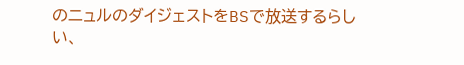のニュルのダイジェストをBSで放送するらしい、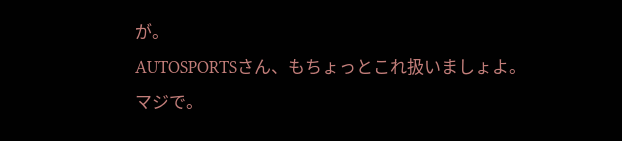が。
AUTOSPORTSさん、もちょっとこれ扱いましょよ。
マジで。